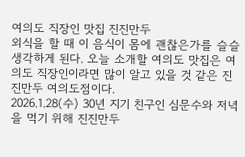여의도 직장인 맛집 진진만두
외식을 할 때 이 음식이 몸에 괜찮은가를 슬슬 생각하게 된다. 오늘 소개할 여의도 맛집은 여의도 직장인이라면 많이 알고 있을 것 같은 진진만두 여의도점이다.
2026.1.28(수) 30년 지기 친구인 심문수와 저녁을 먹기 위해 진진만두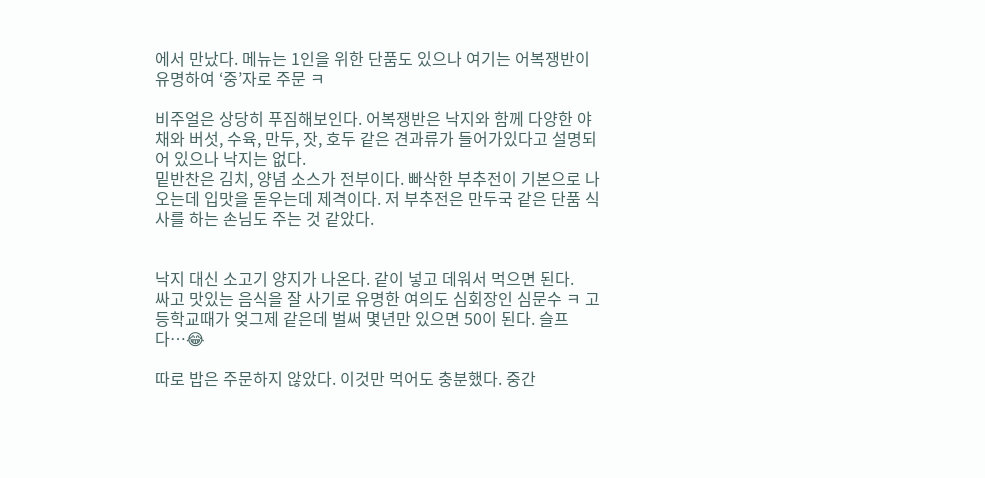에서 만났다. 메뉴는 1인을 위한 단품도 있으나 여기는 어복쟁반이 유명하여 ‘중’자로 주문 ㅋ

비주얼은 상당히 푸짐해보인다. 어복쟁반은 낙지와 함께 다양한 야채와 버섯, 수육, 만두, 잣, 호두 같은 견과류가 들어가있다고 설명되어 있으나 낙지는 없다.
밑반찬은 김치, 양념 소스가 전부이다. 빠삭한 부추전이 기본으로 나오는데 입맛을 돋우는데 제격이다. 저 부추전은 만두국 같은 단품 식사를 하는 손님도 주는 것 같았다.


낙지 대신 소고기 양지가 나온다. 같이 넣고 데워서 먹으면 된다.
싸고 맛있는 음식을 잘 사기로 유명한 여의도 심회장인 심문수 ㅋ 고등학교때가 엊그제 같은데 벌써 몇년만 있으면 50이 된다. 슬프다…😂

따로 밥은 주문하지 않았다. 이것만 먹어도 충분했다. 중간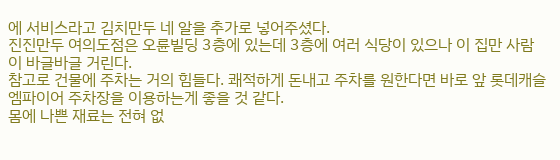에 서비스라고 김치만두 네 알을 추가로 넣어주셨다.
진진만두 여의도점은 오륜빌딩 3층에 있는데 3층에 여러 식당이 있으나 이 집만 사람이 바글바글 거린다.
참고로 건물에 주차는 거의 힘들다. 쾌적하게 돈내고 주차를 원한다면 바로 앞 롯데캐슬 엠파이어 주차장을 이용하는게 좋을 것 같다.
몸에 나쁜 재료는 전혀 없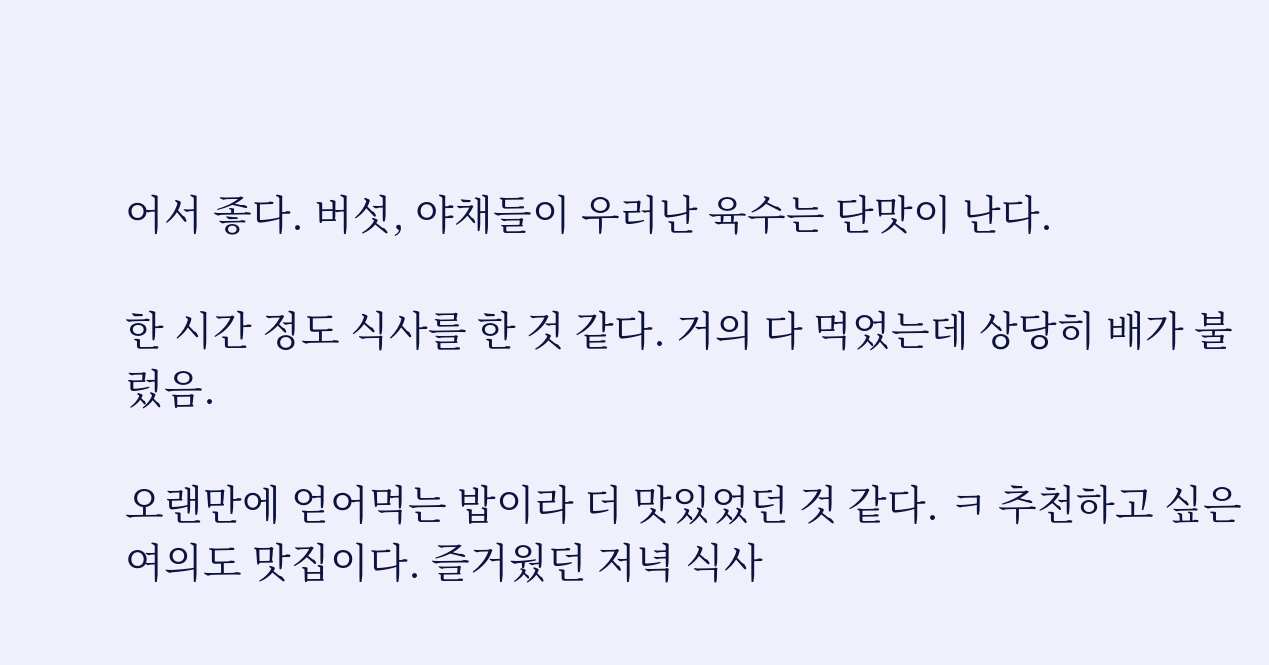어서 좋다. 버섯, 야채들이 우러난 육수는 단맛이 난다.

한 시간 정도 식사를 한 것 같다. 거의 다 먹었는데 상당히 배가 불렀음.

오랜만에 얻어먹는 밥이라 더 맛있었던 것 같다. ㅋ 추천하고 싶은 여의도 맛집이다. 즐거웠던 저녁 식사